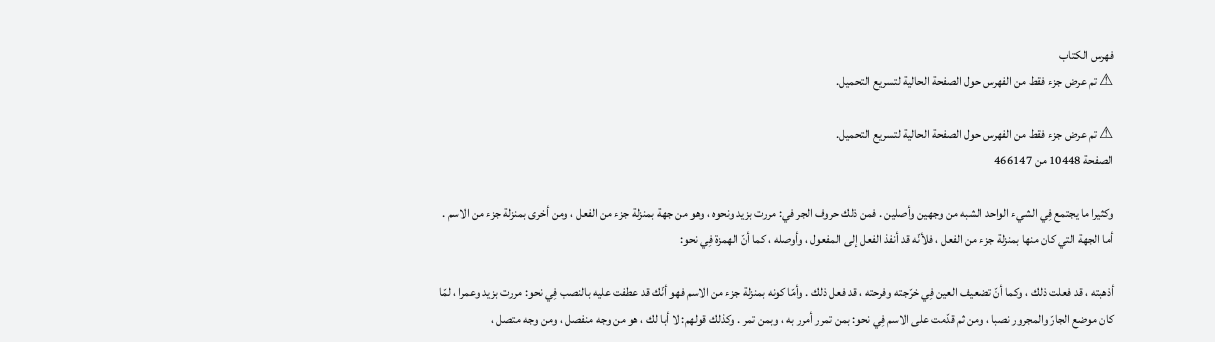فهرس الكتاب
⚠ تم عرض جزء فقط من الفهرس حول الصفحة الحالية لتسريع التحميل.

⚠ تم عرض جزء فقط من الفهرس حول الصفحة الحالية لتسريع التحميل.
الصفحة 10448 من 466147

وكثيرا ما يجتمع فِي الشيء الواحد الشبه من وجهين وأصلين . فمن ذلك حروف الجر في: مررت بزيد ونحوه ، وهو من جهة بمنزلة جزء من الفعل ، ومن أخرى بمنزلة جزء من الاسم . أما الجهة التي كان منها بمنزلة جزء من الفعل ، فلأنّه قد أنفذ الفعل إلى المفعول ، وأوصله ، كما أنّ الهمزة فِي نحو:

أذهبته ، قد فعلت ذلك ، وكما أنّ تضعيف العين فِي خرّجته وفرحته ، قد فعل ذلك . وأمّا كونه بمنزلة جزء من الاسم فهو أنّك قد عطفت عليه بالنصب فِي نحو: مررت بزيد وعمرا ، لمّا كان موضع الجارّ والمجرور نصبا ، ومن ثم قدّمت على الاسم فِي نحو: بمن تمرر أمرر به ، وبمن تمر . وكذلك قولهم: لا أبا لك ، هو من وجه منفصل ، ومن وجه متصل ،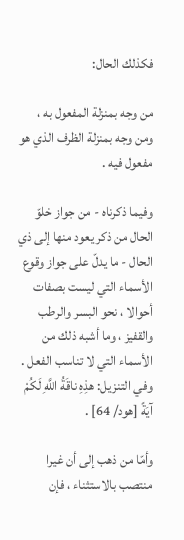فكذلك الحال:

من وجه بمنزلة المفعول به ، ومن وجه بمنزلة الظرف الذي هو مفعول فيه .

وفيما ذكرناه - من جواز خلوّ الحال من ذكر يعود منها إلى ذي الحال - ما يدلّ على جواز وقوع الأسماء التي ليست بصفات أحوالا ، نحو البسر والرطب والقفيز ، وما أشبه ذلك من الأسماء التي لا تناسب الفعل . وفي التنزيل: هذِهِ ناقَةُ اللَّهِ لَكُمْ آيَةً [هود/ 64] .

وأمّا من ذهب إلى أن غيرا منتصب بالاستثناء ، فإن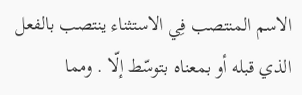الاسم المنتصب فِي الاستثناء ينتصب بالفعل الذي قبله أو بمعناه بتوسّط إلّا . ومما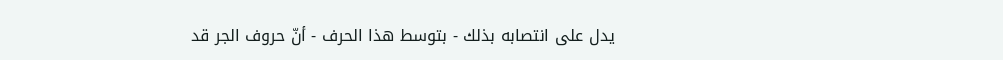يدل على انتصابه بذلك - بتوسط هذا الحرف - أنّ حروف الجر قد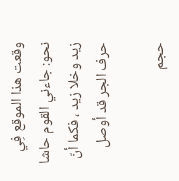وقعت هذا الموقع فِي نحو: جاءني القوم حاشا زيد وخلا زيد ، فكما أنّ حرف الجر قد أوصل

حجم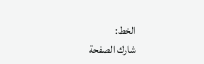الخط:
شارك الصفحة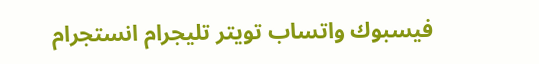فيسبوك واتساب تويتر تليجرام انستجرام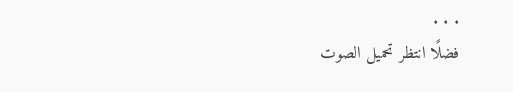. . .
فضلًا انتظر تحميل الصوت